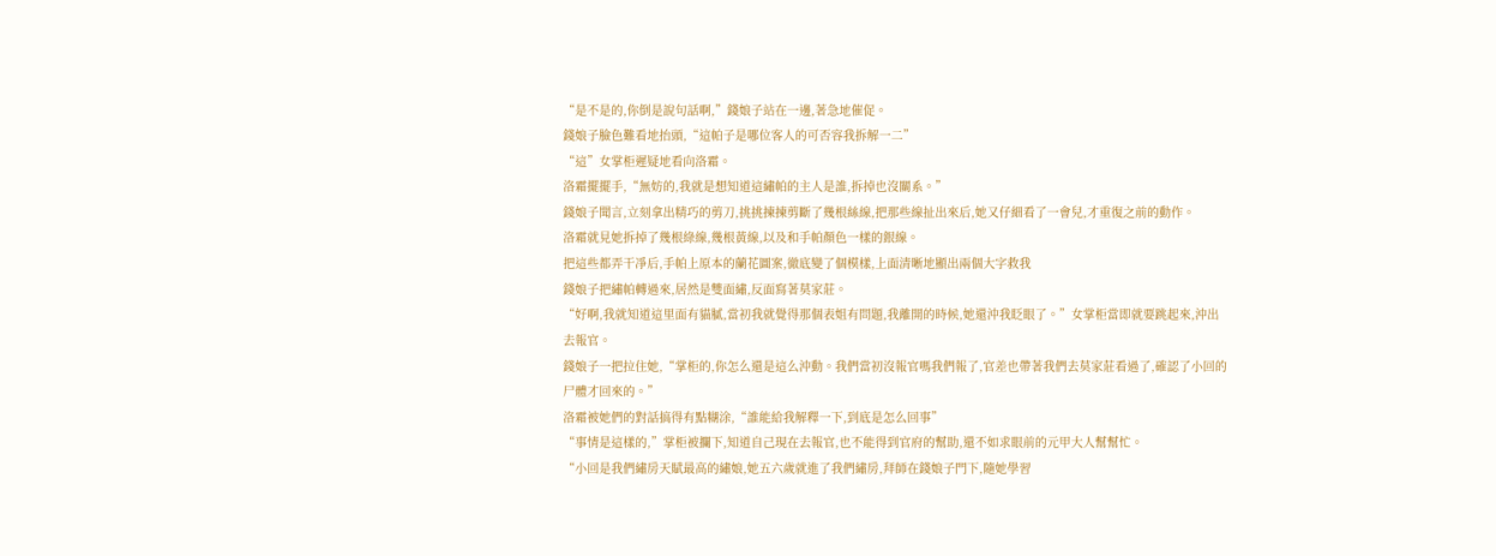“是不是的,你倒是說句話啊,”錢娘子站在一邊,著急地催促。
錢娘子臉色難看地抬頭,“這帕子是哪位客人的可否容我拆解一二”
“這”女掌柜遲疑地看向洛霜。
洛霜擺擺手,“無妨的,我就是想知道這繡帕的主人是誰,拆掉也沒關系。”
錢娘子聞言,立刻拿出精巧的剪刀,挑挑揀揀剪斷了幾根絲線,把那些線扯出來后,她又仔細看了一會兒,才重復之前的動作。
洛霜就見她拆掉了幾根綠線,幾根黃線,以及和手帕顏色一樣的銀線。
把這些都弄干凈后,手帕上原本的蘭花圖案,徹底變了個模樣,上面清晰地顯出兩個大字救我
錢娘子把繡帕轉過來,居然是雙面繡,反面寫著莫家莊。
“好啊,我就知道這里面有貓膩,當初我就覺得那個表姐有問題,我離開的時候,她還沖我眨眼了。”女掌柜當即就要跳起來,沖出去報官。
錢娘子一把拉住她,“掌柜的,你怎么還是這么沖動。我們當初沒報官嗎我們報了,官差也帶著我們去莫家莊看過了,確認了小回的尸體才回來的。”
洛霜被她們的對話搞得有點糊涂,“誰能給我解釋一下,到底是怎么回事”
“事情是這樣的,”掌柜被攔下,知道自己現在去報官,也不能得到官府的幫助,還不如求眼前的元甲大人幫幫忙。
“小回是我們繡房天賦最高的繡娘,她五六歲就進了我們繡房,拜師在錢娘子門下,隨她學習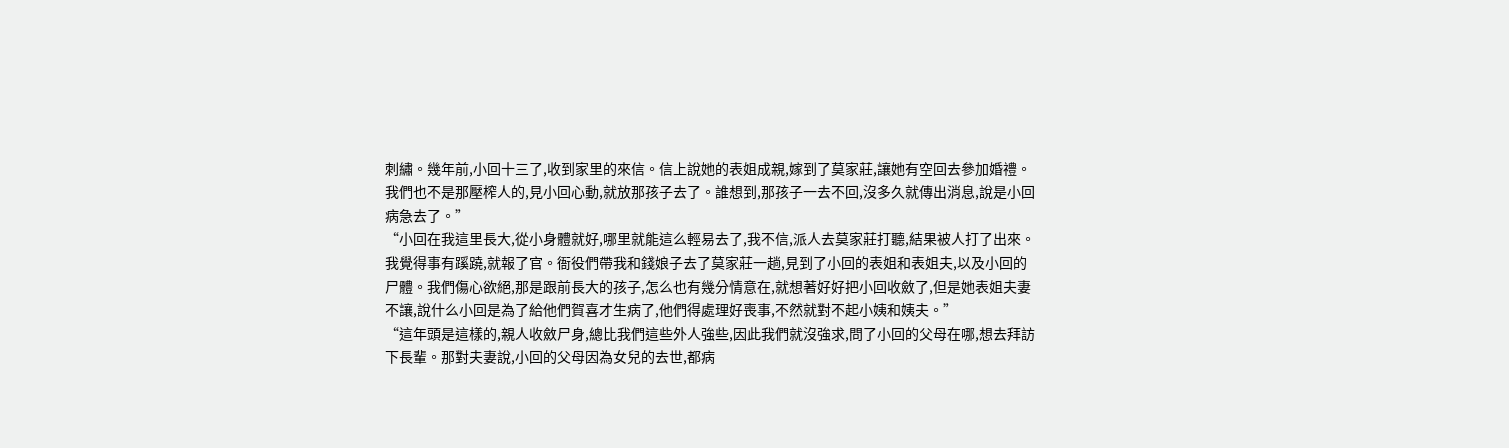刺繡。幾年前,小回十三了,收到家里的來信。信上說她的表姐成親,嫁到了莫家莊,讓她有空回去參加婚禮。我們也不是那壓榨人的,見小回心動,就放那孩子去了。誰想到,那孩子一去不回,沒多久就傳出消息,說是小回病急去了。”
“小回在我這里長大,從小身體就好,哪里就能這么輕易去了,我不信,派人去莫家莊打聽,結果被人打了出來。我覺得事有蹊蹺,就報了官。衙役們帶我和錢娘子去了莫家莊一趟,見到了小回的表姐和表姐夫,以及小回的尸體。我們傷心欲絕,那是跟前長大的孩子,怎么也有幾分情意在,就想著好好把小回收斂了,但是她表姐夫妻不讓,說什么小回是為了給他們賀喜才生病了,他們得處理好喪事,不然就對不起小姨和姨夫。”
“這年頭是這樣的,親人收斂尸身,總比我們這些外人強些,因此我們就沒強求,問了小回的父母在哪,想去拜訪下長輩。那對夫妻說,小回的父母因為女兒的去世,都病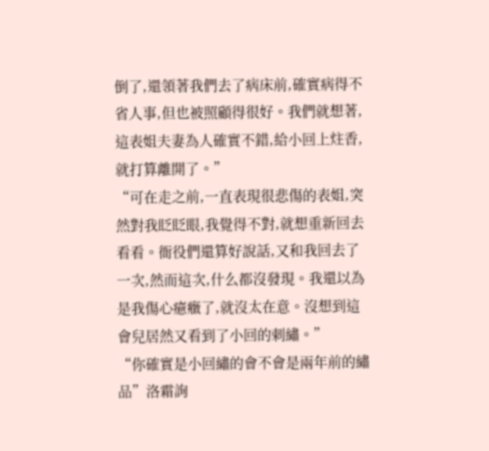倒了,還領著我們去了病床前,確實病得不省人事,但也被照顧得很好。我們就想著,這表姐夫妻為人確實不錯,給小回上炷香,就打算離開了。”
“可在走之前,一直表現很悲傷的表姐,突然對我眨眨眼,我覺得不對,就想重新回去看看。衙役們還算好說話,又和我回去了一次,然而這次,什么都沒發現。我還以為是我傷心癔癥了,就沒太在意。沒想到這會兒居然又看到了小回的刺繡。”
“你確實是小回繡的會不會是兩年前的繡品”洛霜詢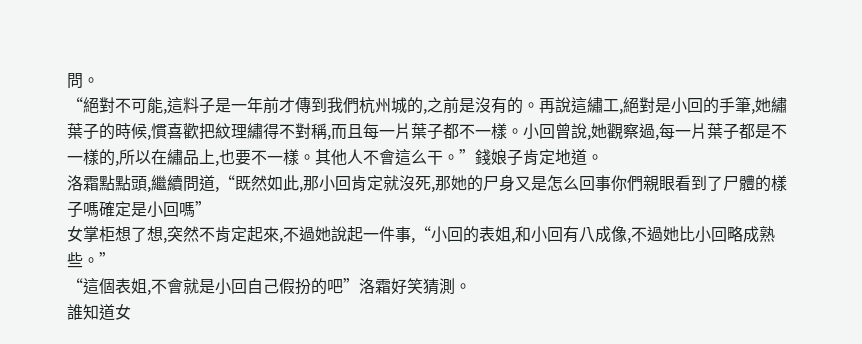問。
“絕對不可能,這料子是一年前才傳到我們杭州城的,之前是沒有的。再說這繡工,絕對是小回的手筆,她繡葉子的時候,慣喜歡把紋理繡得不對稱,而且每一片葉子都不一樣。小回曾說,她觀察過,每一片葉子都是不一樣的,所以在繡品上,也要不一樣。其他人不會這么干。”錢娘子肯定地道。
洛霜點點頭,繼續問道,“既然如此,那小回肯定就沒死,那她的尸身又是怎么回事你們親眼看到了尸體的樣子嗎確定是小回嗎”
女掌柜想了想,突然不肯定起來,不過她說起一件事,“小回的表姐,和小回有八成像,不過她比小回略成熟些。”
“這個表姐,不會就是小回自己假扮的吧”洛霜好笑猜測。
誰知道女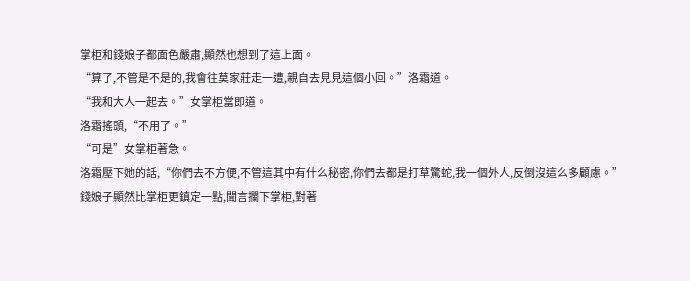掌柜和錢娘子都面色嚴肅,顯然也想到了這上面。
“算了,不管是不是的,我會往莫家莊走一遭,親自去見見這個小回。”洛霜道。
“我和大人一起去。”女掌柜當即道。
洛霜搖頭,“不用了。”
“可是”女掌柜著急。
洛霜壓下她的話,“你們去不方便,不管這其中有什么秘密,你們去都是打草驚蛇,我一個外人,反倒沒這么多顧慮。”
錢娘子顯然比掌柜更鎮定一點,聞言攔下掌柜,對著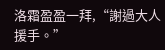洛霜盈盈一拜,“謝過大人援手。”